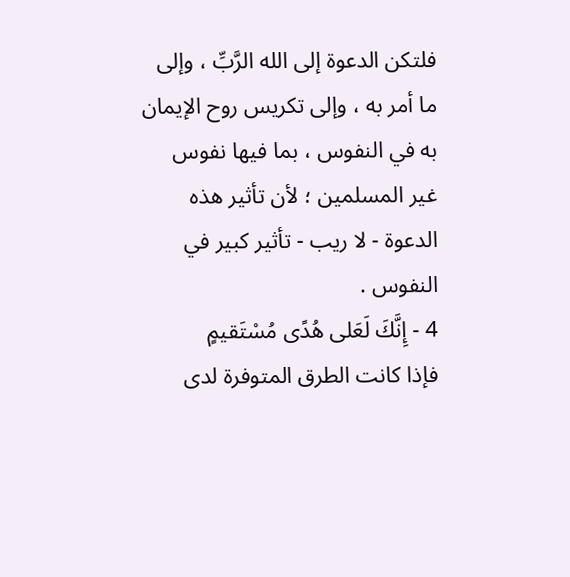فلتكن الدعوة إلى الله الرَّبِّ ، وإلى ما أمر به ، وإلى تكريس روح الإيمان به في النفوس ، بما فيها نفوس غير المسلمين ؛ لأن تأثير هذه الدعوة - لا ريب - تأثير كبير في النفوس .
4 - إِنَّكَ لَعَلى هُدًى مُسْتَقيمٍ
فإذا كانت الطرق المتوفرة لدى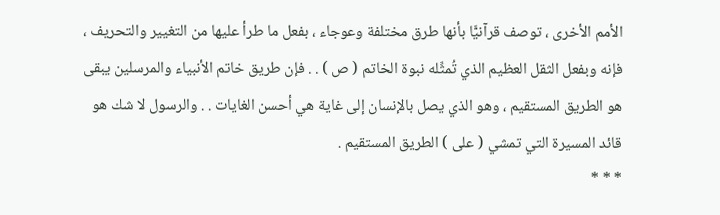الأمم الأخرى ، توصف قرآنيًّا بأنها طرق مختلفة وعوجاء ، بفعل ما طرأ عليها من التغيير والتحريف ، فإنه وبفعل الثقل العظيم الذي تُمثِّله نبوة الخاتم ( ص ) . . فإن طريق خاتم الأنبياء والمرسلين يبقى هو الطريق المستقيم ، وهو الذي يصل بالإنسان إلى غاية هي أحسن الغايات . . والرسول لا شك هو قائد المسيرة التي تمشي ( على ) الطريق المستقيم .
* * *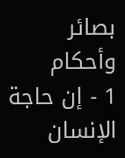بصائر وأحكام
1 - إن حاجة الإنسان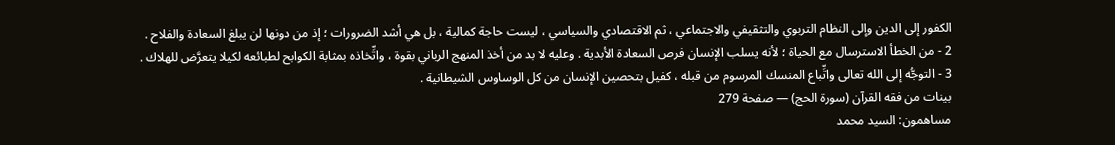الكفور إلى الدين وإلى النظام التربوي والتثقيفي والاجتماعي ، ثم الاقتصادي والسياسي ، ليست حاجة كمالية ، بل هي أشد الضرورات ؛ إذ من دونها لن يبلغ السعادة والفلاح .
2 - من الخطأ الاسترسال مع الحياة ؛ لأنه يسلب الإنسان فرص السعادة الأبدية . وعليه لا بد من أخذ المنهج الرباني بقوة ، واتِّخاذه بمثابة الكوابح لطبائعه لكيلا يتعرَّض للهلاك .
3 - التوجُّه إلى الله تعالى واتِّباع المنسك المرسوم من قبله ، كفيل بتحصين الإنسان من كل الوساوس الشيطانية .
بينات من فقه القرآن (سورة الحج) — صفحة 279
مساهمون: السيد محمد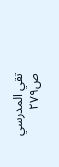تقي المدرسي
ص٢٧٩